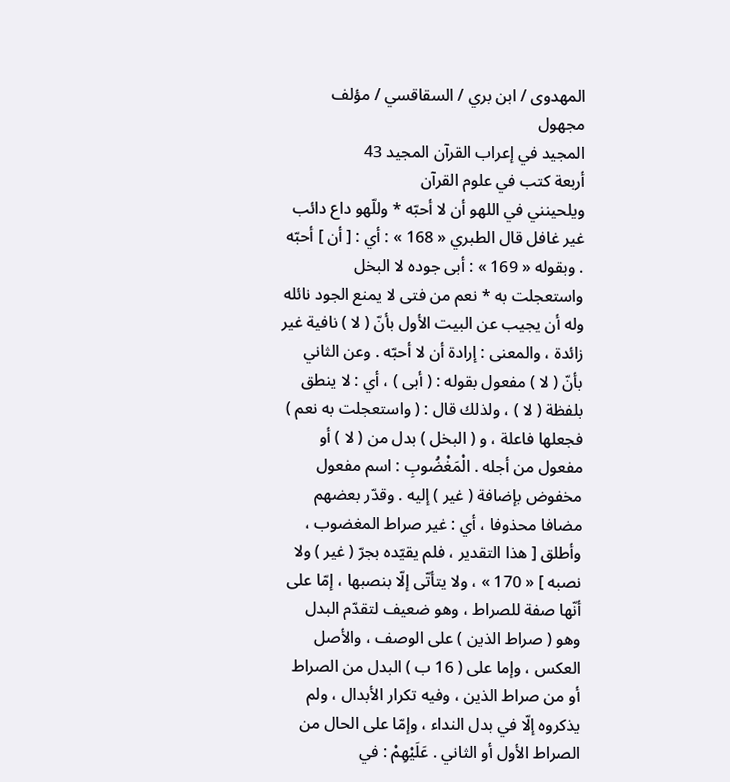المهدوى / ابن بري / السقاقسي / مؤلف مجهول
المجيد في إعراب القرآن المجيد 43
أربعة كتب في علوم القرآن
ويلحينني في اللهو أن لا أحبّه * وللّهو داع دائب غير غافل قال الطبري « 168 » : أي : [ أن ] أحبّه . وبقوله « 169 » : أبى جوده لا البخل واستعجلت به * نعم من فتى لا يمنع الجود نائله وله أن يجيب عن البيت الأول بأنّ ( لا ) نافية غير زائدة ، والمعنى : إرادة أن لا أحبّه . وعن الثاني بأنّ ( لا ) مفعول بقوله : ( أبى ) ، أي : لا ينطق بلفظة ( لا ) ، ولذلك قال : ( واستعجلت به نعم ) فجعلها فاعلة ، و ( البخل ) بدل من ( لا ) أو مفعول من أجله . الْمَغْضُوبِ : اسم مفعول مخفوض بإضافة ( غير ) إليه . وقدّر بعضهم مضافا محذوفا ، أي : غير صراط المغضوب ، وأطلق [ هذا التقدير ، فلم يقيّده بجرّ ( غير ) ولا نصبه ] « 170 » ، ولا يتأتّى إلّا بنصبها ، إمّا على أنّها صفة للصراط ، وهو ضعيف لتقدّم البدل وهو ( صراط الذين ) على الوصف ، والأصل العكس ، وإما على ( 16 ب ) البدل من الصراط أو من صراط الذين ، وفيه تكرار الأبدال ، ولم يذكروه إلّا في بدل النداء ، وإمّا على الحال من الصراط الأول أو الثاني . عَلَيْهِمْ : في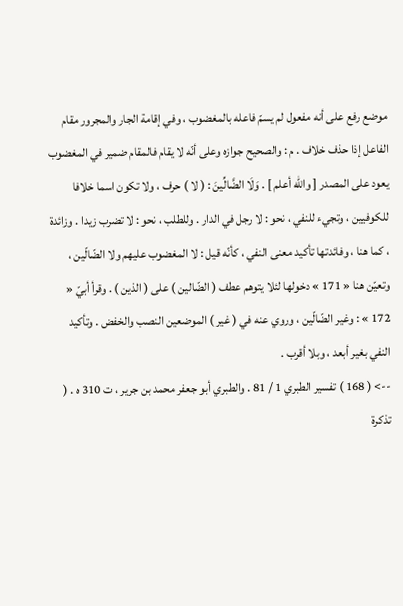موضع رفع على أنه مفعول لم يسمّ فاعله بالمغضوب ، وفي إقامة الجار والمجرور مقام الفاعل إذا حذف خلاف . م : والصحيح جوازه وعلى أنّه لا يقام فالمقام ضمير في المغضوب يعود على المصدر [ واللّه أعلم ] . وَلَا الضَّالِّينَ : ( لا ) حرف ، ولا تكون اسما خلافا للكوفيين ، وتجيء للنفي ، نحو : لا رجل في الدار . وللطلب ، نحو : لا تضرب زيدا . وزائدة ، كما هنا ، وفائدتها تأكيد معنى النفي ، كأنّه قيل : لا المغضوب عليهم ولا الضّالّين ، وتعيّن هنا « 171 » دخولها لئلا يتوهم عطف ( الضّالين ) على ( الذين ) . وقرأ أبيّ « 172 » : وغير الضّالّين ، وروي عنه في ( غير ) الموضعين النصب والخفض . وتأكيد النفي بغير أبعد ، وبلا أقرب .
--> ( 168 ) تفسير الطبري 1 / 81 . والطبري أبو جعفر محمد بن جرير ، ت 310 ه . ( تذكرة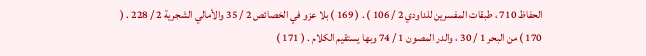الحفاظ 710 ، طبقات المفسرين للداودي 2 / 106 ) . ( 169 ) بلا عزو في الخصائص 2 / 35 والأمالي الشجرية 2 / 228 . ( 170 ) من البحر 1 / 30 ، والدر المصون 1 / 74 وبها يستقيم الكلام . ( 171 )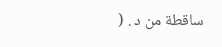ساقطة من د . (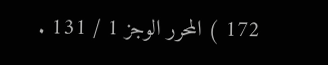172 ) المحرر الوجز 1 / 131 .